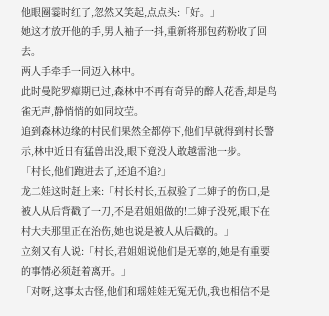他眼圈霎时红了,忽然又笑起,点点头:「好。」
她这才放开他的手,男人袖子一抖,重新将那包药粉收了回去。
两人手牵手一同迈入林中。
此时曼陀罗瘴期已过,森林中不再有奇异的醉人花香,却是鸟雀无声,静悄悄的如同坟茔。
追到森林边缘的村民们果然全都停下,他们早就得到村长警示,林中近日有猛兽出没,眼下竟没人敢越雷池一步。
「村长,他们跑进去了,还追不追?」
龙二娃这时赶上来:「村长村长,五叔验了二婶子的伤口,是被人从后背戳了一刀,不是君姐姐做的!二婶子没死,眼下在村大夫那里正在治伤,她也说是被人从后戳的。」
立刻又有人说:「村长,君姐姐说他们是无辜的,她是有重要的事情必须赶着离开。」
「对呀,这事太古怪,他们和瑶娃娃无冤无仇,我也相信不是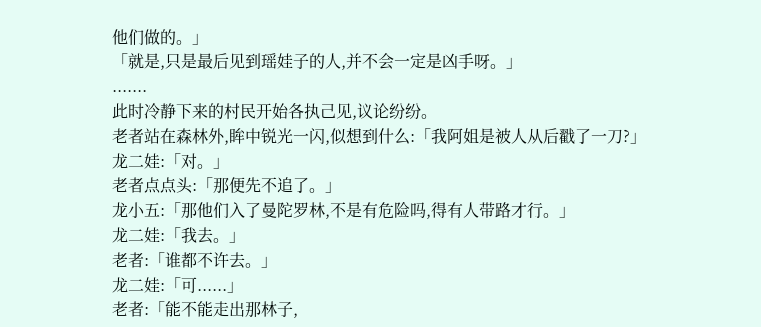他们做的。」
「就是,只是最后见到瑶娃子的人,并不会一定是凶手呀。」
.......
此时冷静下来的村民开始各执己见,议论纷纷。
老者站在森林外,眸中锐光一闪,似想到什么:「我阿姐是被人从后戳了一刀?」
龙二娃:「对。」
老者点点头:「那便先不追了。」
龙小五:「那他们入了曼陀罗林,不是有危险吗,得有人带路才行。」
龙二娃:「我去。」
老者:「谁都不许去。」
龙二娃:「可......」
老者:「能不能走出那林子,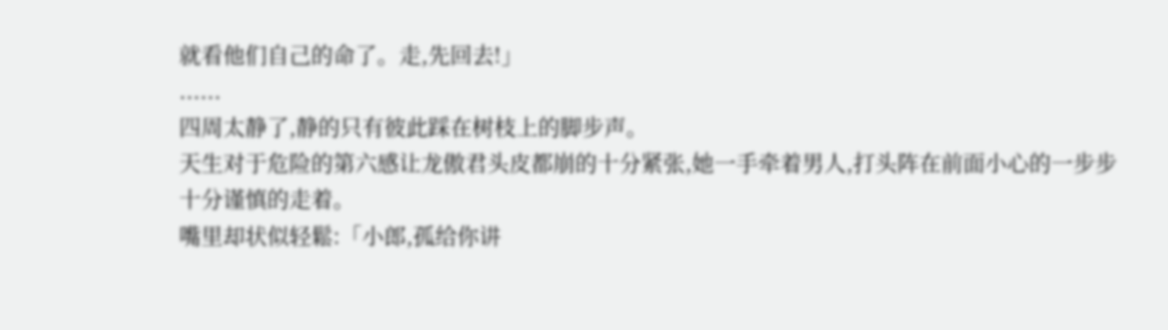就看他们自己的命了。走,先回去!」
......
四周太静了,静的只有彼此踩在树枝上的脚步声。
天生对于危险的第六感让龙傲君头皮都崩的十分紧张,她一手牵着男人,打头阵在前面小心的一步步十分谨慎的走着。
嘴里却状似轻鬆:「小郎,孤给你讲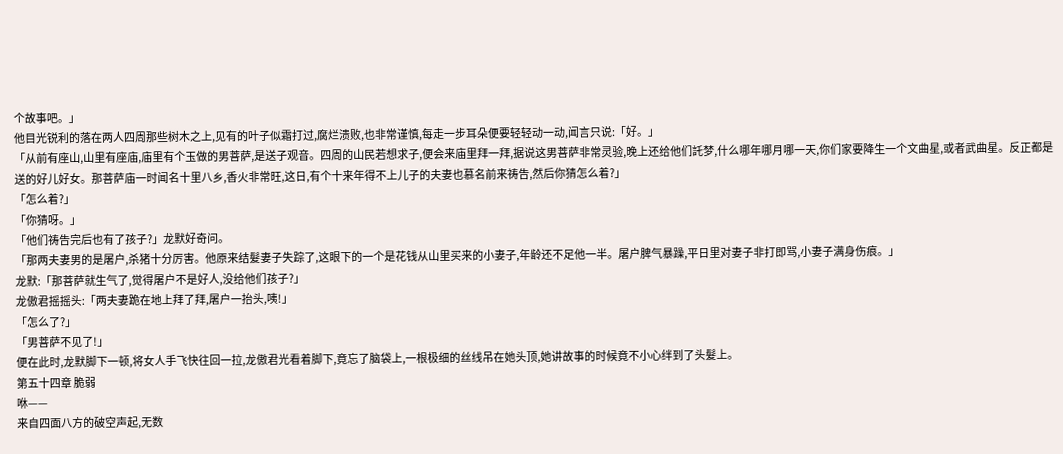个故事吧。」
他目光锐利的落在两人四周那些树木之上,见有的叶子似霜打过,腐烂溃败,也非常谨慎,每走一步耳朵便要轻轻动一动,闻言只说:「好。」
「从前有座山,山里有座庙,庙里有个玉做的男菩萨,是送子观音。四周的山民若想求子,便会来庙里拜一拜,据说这男菩萨非常灵验,晚上还给他们託梦,什么哪年哪月哪一天,你们家要降生一个文曲星,或者武曲星。反正都是送的好儿好女。那菩萨庙一时闻名十里八乡,香火非常旺,这日,有个十来年得不上儿子的夫妻也慕名前来祷告,然后你猜怎么着?」
「怎么着?」
「你猜呀。」
「他们祷告完后也有了孩子?」龙默好奇问。
「那两夫妻男的是屠户,杀猪十分厉害。他原来结髮妻子失踪了,这眼下的一个是花钱从山里买来的小妻子,年龄还不足他一半。屠户脾气暴躁,平日里对妻子非打即骂,小妻子满身伤痕。」
龙默:「那菩萨就生气了,觉得屠户不是好人,没给他们孩子?」
龙傲君摇摇头:「两夫妻跪在地上拜了拜,屠户一抬头,咦!」
「怎么了?」
「男菩萨不见了!」
便在此时,龙默脚下一顿,将女人手飞快往回一拉,龙傲君光看着脚下,竟忘了脑袋上,一根极细的丝线吊在她头顶,她讲故事的时候竟不小心绊到了头髮上。
第五十四章 脆弱
咻——
来自四面八方的破空声起,无数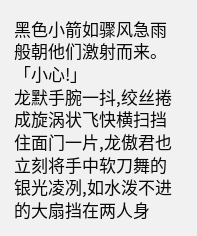黑色小箭如骤风急雨般朝他们激射而来。
「小心!」
龙默手腕一抖,绞丝捲成旋涡状飞快横扫挡住面门一片,龙傲君也立刻将手中软刀舞的银光凌冽,如水泼不进的大扇挡在两人身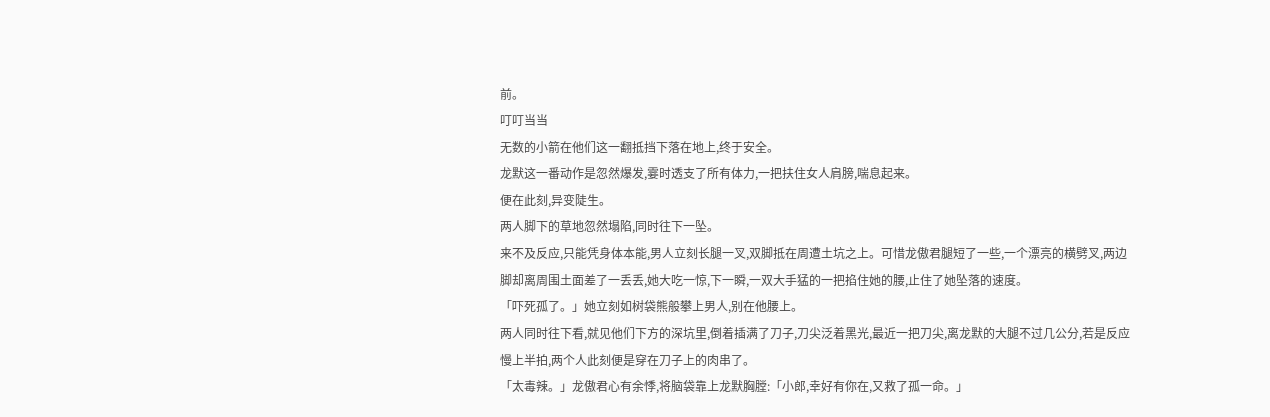前。
叮叮当当
无数的小箭在他们这一翻抵挡下落在地上,终于安全。
龙默这一番动作是忽然爆发,霎时透支了所有体力,一把扶住女人肩膀,喘息起来。
便在此刻,异变陡生。
两人脚下的草地忽然塌陷,同时往下一坠。
来不及反应,只能凭身体本能,男人立刻长腿一叉,双脚抵在周遭土坑之上。可惜龙傲君腿短了一些,一个漂亮的横劈叉,两边脚却离周围土面差了一丢丢,她大吃一惊,下一瞬,一双大手猛的一把掐住她的腰,止住了她坠落的速度。
「吓死孤了。」她立刻如树袋熊般攀上男人,别在他腰上。
两人同时往下看,就见他们下方的深坑里,倒着插满了刀子,刀尖泛着黑光,最近一把刀尖,离龙默的大腿不过几公分,若是反应慢上半拍,两个人此刻便是穿在刀子上的肉串了。
「太毒辣。」龙傲君心有余悸,将脑袋靠上龙默胸膛:「小郎,幸好有你在,又救了孤一命。」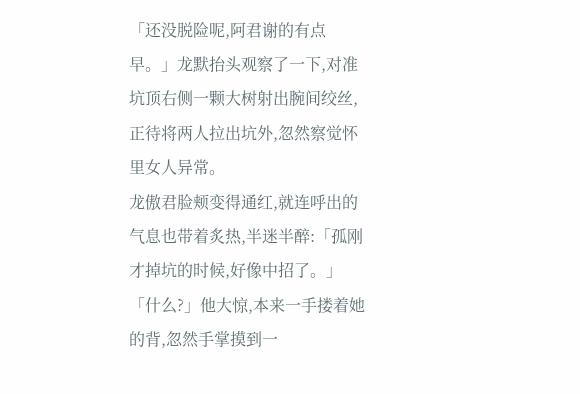「还没脱险呢,阿君谢的有点早。」龙默抬头观察了一下,对准坑顶右侧一颗大树射出腕间绞丝,正待将两人拉出坑外,忽然察觉怀里女人异常。
龙傲君脸颊变得通红,就连呼出的气息也带着炙热,半迷半醉:「孤刚才掉坑的时候,好像中招了。」
「什么?」他大惊,本来一手搂着她的背,忽然手掌摸到一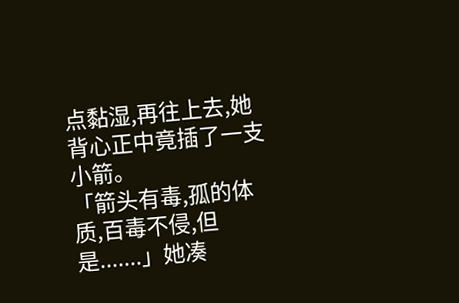点黏湿,再往上去,她背心正中竟插了一支小箭。
「箭头有毒,孤的体质,百毒不侵,但是.......」她凑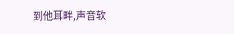到他耳畔,声音软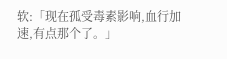软:「现在孤受毒素影响,血行加速,有点那个了。」